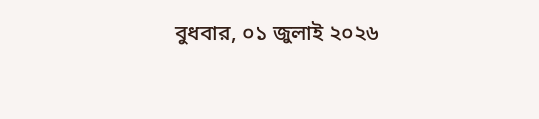বুধবার, ০১ জুলাই ২০২৬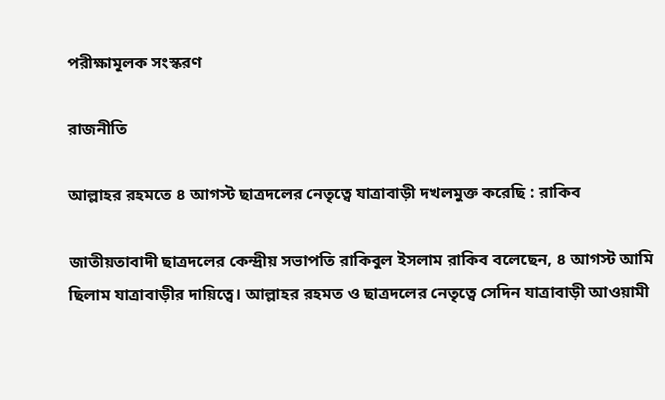পরীক্ষামূলক সংস্করণ

রাজনীতি

আল্লাহর রহমতে ৪ আগস্ট ছাত্রদলের নেতৃত্বে যাত্রাবাড়ী দখলমুক্ত করেছি : রাকিব

জাতীয়তাবাদী ছাত্রদলের কেন্দ্রীয় সভাপতি রাকিবুল ইসলাম রাকিব বলেছেন, ৪ আগস্ট আমি ছিলাম যাত্রাবাড়ীর দায়িত্বে। আল্লাহর রহমত ও ছাত্রদলের নেতৃত্বে সেদিন যাত্রাবাড়ী আওয়ামী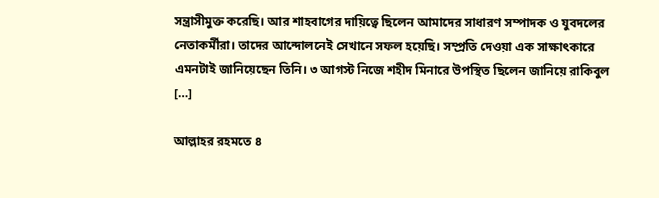সন্ত্রাসীমুক্ত করেছি। আর শাহবাগের দায়িত্বে ছিলেন আমাদের সাধারণ সম্পাদক ও যুবদলের নেতাকর্মীরা। তাদের আন্দোলনেই সেখানে সফল হয়েছি। সম্প্রতি দেওয়া এক সাক্ষাৎকারে এমনটাই জানিয়েছেন তিনি। ৩ আগস্ট নিজে শহীদ মিনারে উপস্থিত ছিলেন জানিয়ে রাকিবুল […]

আল্লাহর রহমতে ৪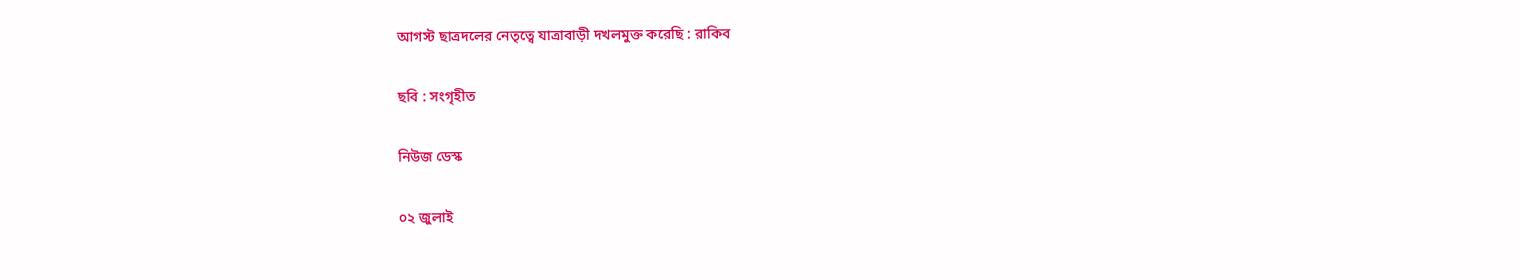আগস্ট ছাত্রদলের নেতৃত্বে যাত্রাবাড়ী দখলমুক্ত করেছি : রাকিব

ছবি : সংগৃহীত

নিউজ ডেস্ক

০২ জুলাই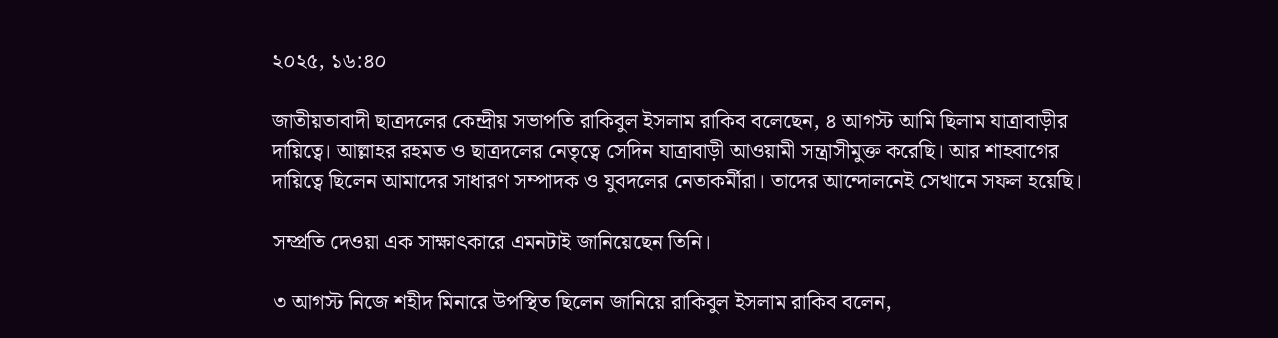২০২৫, ১৬:৪০

জাতীয়তাবাদী ছাত্রদলের কেন্দ্রীয় সভাপতি রাকিবুল ইসলাম রাকিব বলেছেন, ৪ আগস্ট আমি ছিলাম যাত্রাবাড়ীর দায়িত্বে। আল্লাহর রহমত ও ছাত্রদলের নেতৃত্বে সেদিন যাত্রাবাড়ী আওয়ামী সন্ত্রাসীমুক্ত করেছি। আর শাহবাগের দায়িত্বে ছিলেন আমাদের সাধারণ সম্পাদক ও যুবদলের নেতাকর্মীরা। তাদের আন্দোলনেই সেখানে সফল হয়েছি।

সম্প্রতি দেওয়া এক সাক্ষাৎকারে এমনটাই জানিয়েছেন তিনি।

৩ আগস্ট নিজে শহীদ মিনারে উপস্থিত ছিলেন জানিয়ে রাকিবুল ইসলাম রাকিব বলেন,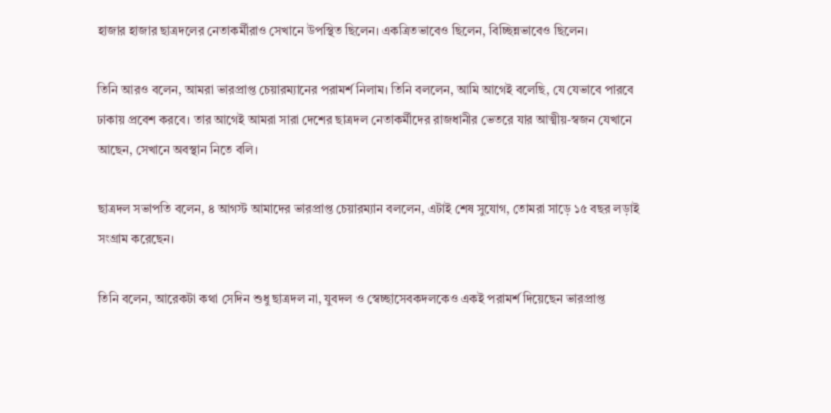হাজার হাজার ছাত্রদলের নেতাকর্মীরাও সেখানে উপস্থিত ছিলেন। একত্রিতভাবেও ছিলেন, বিচ্ছিন্নভাবেও ছিলেন।

তিনি আরও বলেন, আমরা ভারপ্রাপ্ত চেয়ারম্যানের পরামর্শ নিলাম। তিনি বললেন, আমি আগেই বলেছি, যে যেভাবে পারবে ঢাকায় প্রবেশ করবে। তার আগেই আমরা সারা দেশের ছাত্রদল নেতাকর্মীদের রাজধানীর ভেতরে যার আত্মীয়-স্বজন যেখানে আছেন, সেখানে অবস্থান নিতে বলি।

ছাত্রদল সভাপতি বলেন, ৪ আগস্ট আমাদের ভারপ্রাপ্ত চেয়ারম্যান বললেন, এটাই শেষ সুযোগ, তোমরা সাড়ে ১৫ বছর লড়াই সংগ্রাম করেছেন।

তিনি বলেন, আরেকটা কথা সেদিন শুধু ছাত্রদল না, যুবদল ও স্বেচ্ছাসেবকদলকেও একই পরামর্শ দিয়েছেন ভারপ্রাপ্ত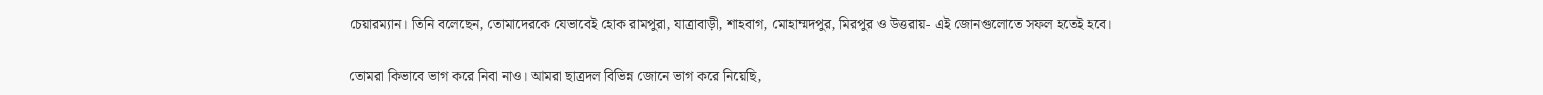চেয়ারম্যান। তিনি বলেছেন, তোমাদেরকে যেভাবেই হোক রামপুরা, যাত্রাবাড়ী, শাহবাগ, মোহাম্মদপুর, মিরপুর ও উত্তরায়- এই জোনগুলোতে সফল হতেই হবে।

তোমরা কিভাবে ভাগ করে নিবা নাও। আমরা ছাত্রদল বিভিন্ন জোনে ভাগ করে নিয়েছি,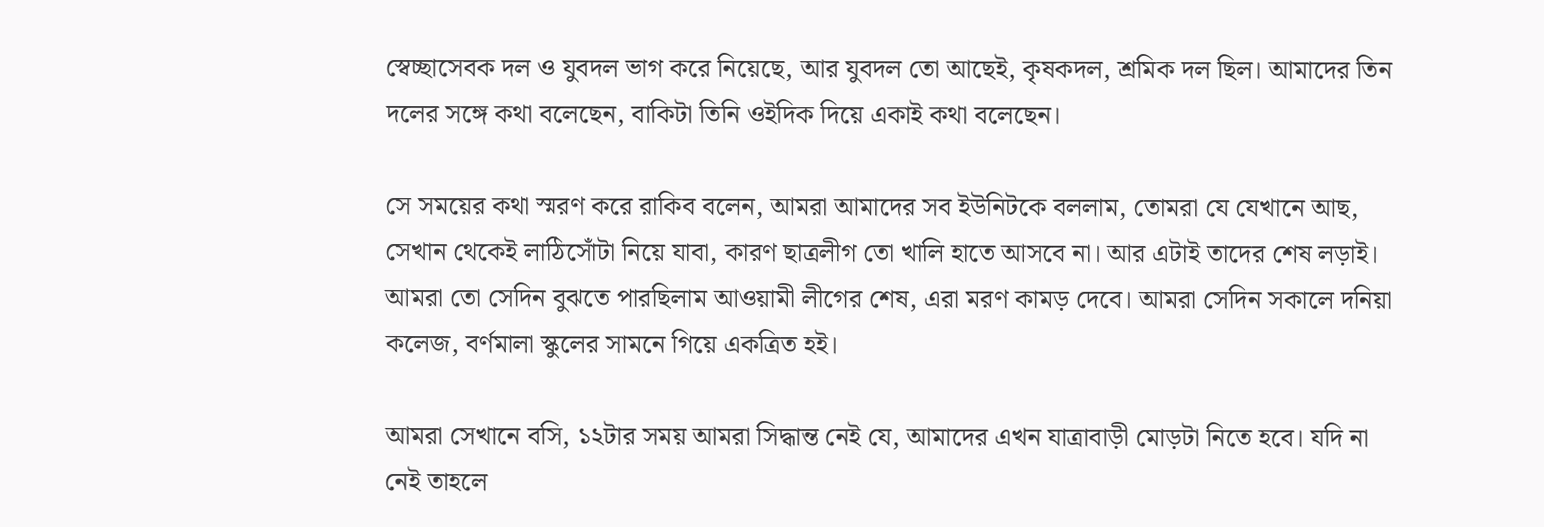স্বেচ্ছাসেবক দল ও যুবদল ভাগ করে নিয়েছে, আর যুবদল তো আছেই, কৃষকদল, শ্রমিক দল ছিল। আমাদের তিন দলের সঙ্গে কথা বলেছেন, বাকিটা তিনি ওইদিক দিয়ে একাই কথা বলেছেন।

সে সময়ের কথা স্মরণ করে রাকিব বলেন, আমরা আমাদের সব ইউনিটকে বললাম, তোমরা যে যেখানে আছ, সেখান থেকেই লাঠিসোঁটা নিয়ে যাবা, কারণ ছাত্রলীগ তো খালি হাতে আসবে না। আর এটাই তাদের শেষ লড়াই। আমরা তো সেদিন বুঝতে পারছিলাম আওয়ামী লীগের শেষ, এরা মরণ কামড় দেবে। আমরা সেদিন সকালে দনিয়া কলেজ, বর্ণমালা স্কুলের সামনে গিয়ে একত্রিত হই।

আমরা সেখানে বসি, ১২টার সময় আমরা সিদ্ধান্ত নেই যে, আমাদের এখন যাত্রাবাড়ী মোড়টা নিতে হবে। যদি না নেই তাহলে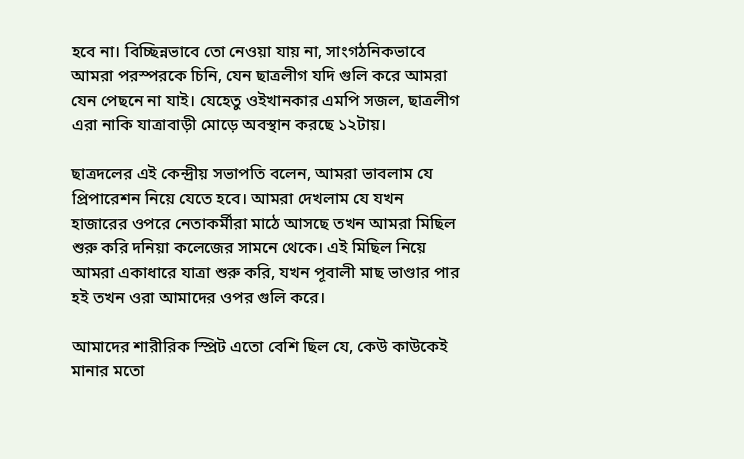হবে না। বিচ্ছিন্নভাবে তো নেওয়া যায় না, সাংগঠনিকভাবে আমরা পরস্পরকে চিনি, যেন ছাত্রলীগ যদি গুলি করে আমরা যেন পেছনে না যাই। যেহেতু ওইখানকার এমপি সজল, ছাত্রলীগ এরা নাকি যাত্রাবাড়ী মোড়ে অবস্থান করছে ১২টায়।

ছাত্রদলের এই কেন্দ্রীয় সভাপতি বলেন, আমরা ভাবলাম যে প্রিপারেশন নিয়ে যেতে হবে। আমরা দেখলাম যে যখন হাজারের ওপরে নেতাকর্মীরা মাঠে আসছে তখন আমরা মিছিল শুরু করি দনিয়া কলেজের সামনে থেকে। এই মিছিল নিয়ে আমরা একাধারে যাত্রা শুরু করি, যখন পূবালী মাছ ভাণ্ডার পার হই তখন ওরা আমাদের ওপর গুলি করে।

আমাদের শারীরিক স্প্রিট এতো বেশি ছিল যে, কেউ কাউকেই মানার মতো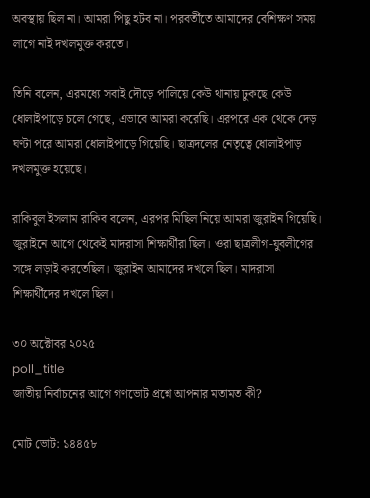অবস্থায় ছিল না। আমরা পিছু হটব না। পরবর্তীতে আমাদের বেশিক্ষণ সময় লাগে নাই দখলমুক্ত করতে।

তিনি বলেন, এরমধ্যে সবাই দৌড়ে পালিয়ে কেউ থানায় ঢুকছে কেউ ধোলাইপাড়ে চলে গেছে, এভাবে আমরা করেছি। এরপরে এক থেকে দেড় ঘণ্টা পরে আমরা ধোলাইপাড়ে গিয়েছি। ছাত্রদলের নেতৃত্বে ধোলাইপাড় দখলমুক্ত হয়েছে।

রাকিবুল ইসলাম রাকিব বলেন, এরপর মিছিল নিয়ে আমরা জুরাইন গিয়েছি। জুরাইনে আগে থেকেই মাদরাসা শিক্ষার্থীরা ছিল। ওরা ছাত্রলীগ-যুবলীগের সঙ্গে লড়াই করতেছিল। জুরাইন আমাদের দখলে ছিল। মাদরাসা শিক্ষার্থীদের দখলে ছিল।

৩০ অক্টোবর ২০২৫
poll_title
জাতীয় নির্বাচনের আগে গণভোট প্রশ্নে আপনার মতামত কী?

মোট ভোট: ১৪৪৫৮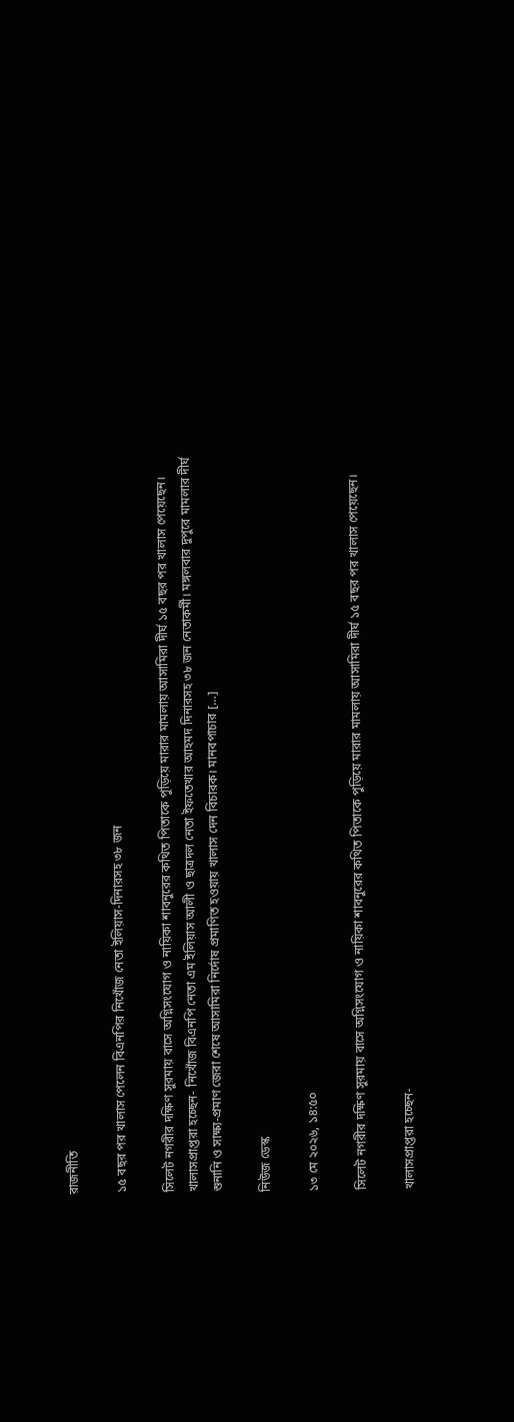রাজনীতি

১৫ বছর পর খালাস পেলেন বিএনপির নিখোঁজ নেতা ইলিয়াস-দিনারসহ ৩৮ জন

সিলেট নগরীর দক্ষিণ সুরমায় বাসে অগ্নিসংযোগ ও নায়িকা শাবনুরের কথিত পিতাকে পুড়িয়ে মারার মামলায় আসামিরা দীর্ঘ ১৫ বছর পর খালাস পেয়েছেন। খালাসপ্রাপ্তরা হচ্ছেন- নিখোঁজ বিএনপি নেতা এম ইলিয়াস আলী ও ছাত্রদল নেতা ইফতেখার আহমদ দিনারসহ ৩৮ জন নেতাকর্মী। মঙ্গলবার দুপুরে মামলার দীর্ঘ শুনানি ও সাক্ষ্য-প্রমাণ জেরা শেষে আসামিরা নির্দোষ প্রমাণিত হওয়ায় খালাস দেন বিচারক। মানবপাচার […]

নিউজ ডেস্ক

১৩ মে ২০২৬, ১৪:৫০

সিলেট নগরীর দক্ষিণ সুরমায় বাসে অগ্নিসংযোগ ও নায়িকা শাবনুরের কথিত পিতাকে পুড়িয়ে মারার মামলায় আসামিরা দীর্ঘ ১৫ বছর পর খালাস পেয়েছেন।

খালাসপ্রাপ্তরা হচ্ছেন-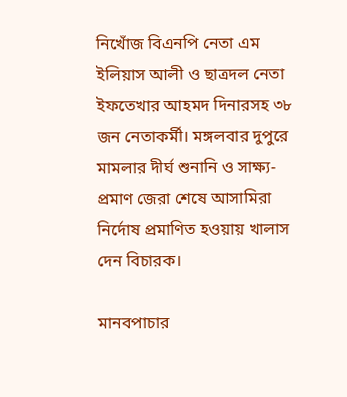নিখোঁজ বিএনপি নেতা এম ইলিয়াস আলী ও ছাত্রদল নেতা ইফতেখার আহমদ দিনারসহ ৩৮ জন নেতাকর্মী। মঙ্গলবার দুপুরে মামলার দীর্ঘ শুনানি ও সাক্ষ্য-প্রমাণ জেরা শেষে আসামিরা নির্দোষ প্রমাণিত হওয়ায় খালাস দেন বিচারক।

মানবপাচার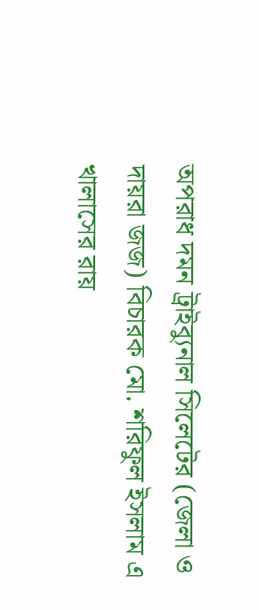অপরাধ দমন ট্রাইব্যুনাল সিলেটের (জেলা ও দায়রা জজ) বিচারক মো. শরিফুল ইসলাম এ খালাসের রায়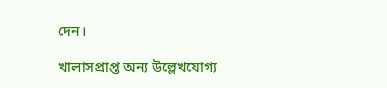দেন।

খালাসপ্রাপ্ত অন্য উল্লেখযোগ্য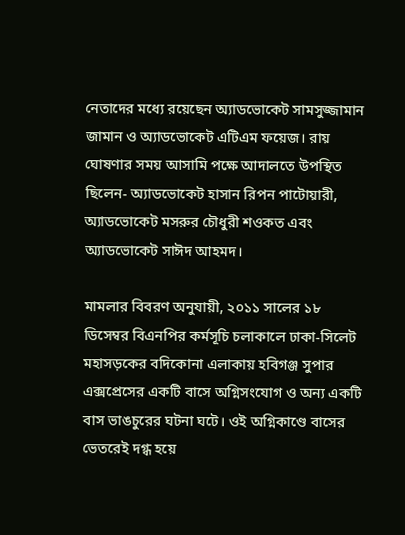নেতাদের মধ্যে রয়েছেন অ্যাডভোকেট সামসুজ্জামান জামান ও অ্যাডভোকেট এটিএম ফয়েজ। রায় ঘোষণার সময় আসামি পক্ষে আদালতে উপস্থিত ছিলেন- অ্যাডভোকেট হাসান রিপন পাটোয়ারী, অ্যাডভোকেট মসরুর চৌধুরী শওকত এবং অ্যাডভোকেট সাঈদ আহমদ।

মামলার বিবরণ অনুযায়ী, ২০১১ সালের ১৮ ডিসেম্বর বিএনপির কর্মসূচি চলাকালে ঢাকা-সিলেট মহাসড়কের বদিকোনা এলাকায় হবিগঞ্জ সুপার এক্সপ্রেসের একটি বাসে অগ্নিসংযোগ ও অন্য একটি বাস ভাঙচুরের ঘটনা ঘটে। ওই অগ্নিকাণ্ডে বাসের ভেতরেই দগ্ধ হয়ে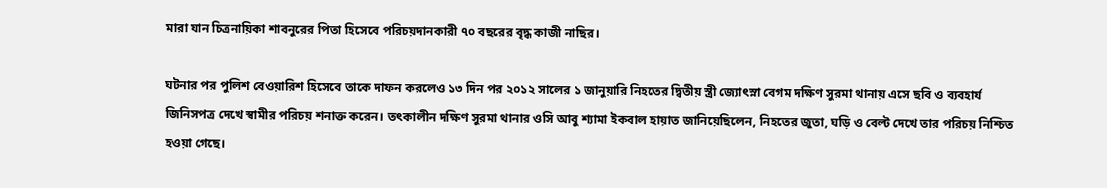মারা যান চিত্রনায়িকা শাবনুরের পিতা হিসেবে পরিচয়দানকারী ৭০ বছরের বৃদ্ধ কাজী নাছির।

ঘটনার পর পুলিশ বেওয়ারিশ হিসেবে তাকে দাফন করলেও ১৩ দিন পর ২০১২ সালের ১ জানুয়ারি নিহতের দ্বিতীয় স্ত্রী জ্যোৎস্না বেগম দক্ষিণ সুরমা থানায় এসে ছবি ও ব্যবহার্য জিনিসপত্র দেখে স্বামীর পরিচয় শনাক্ত করেন। তৎকালীন দক্ষিণ সুরমা থানার ওসি আবু শ্যামা ইকবাল হায়াত জানিয়েছিলেন, নিহতের জুতা, ঘড়ি ও বেল্ট দেখে তার পরিচয় নিশ্চিত হওয়া গেছে।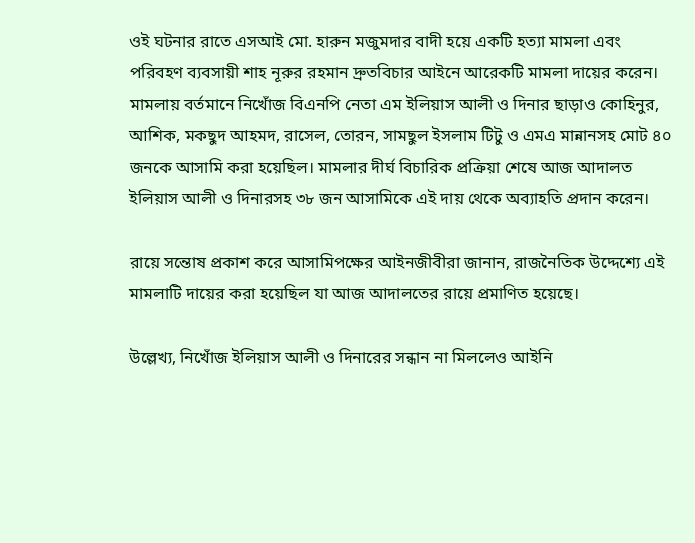ওই ঘটনার রাতে এসআই মো. হারুন মজুমদার বাদী হয়ে একটি হত্যা মামলা এবং পরিবহণ ব্যবসায়ী শাহ নূরুর রহমান দ্রুতবিচার আইনে আরেকটি মামলা দায়ের করেন। মামলায় বর্তমানে নিখোঁজ বিএনপি নেতা এম ইলিয়াস আলী ও দিনার ছাড়াও কোহিনুর, আশিক, মকছুদ আহমদ, রাসেল, তোরন, সামছুল ইসলাম টিটু ও এমএ মান্নানসহ মোট ৪০ জনকে আসামি করা হয়েছিল। মামলার দীর্ঘ বিচারিক প্রক্রিয়া শেষে আজ আদালত ইলিয়াস আলী ও দিনারসহ ৩৮ জন আসামিকে এই দায় থেকে অব্যাহতি প্রদান করেন।

রায়ে সন্তোষ প্রকাশ করে আসামিপক্ষের আইনজীবীরা জানান, রাজনৈতিক উদ্দেশ্যে এই মামলাটি দায়ের করা হয়েছিল যা আজ আদালতের রায়ে প্রমাণিত হয়েছে।

উল্লেখ্য, নিখোঁজ ইলিয়াস আলী ও দিনারের সন্ধান না মিললেও আইনি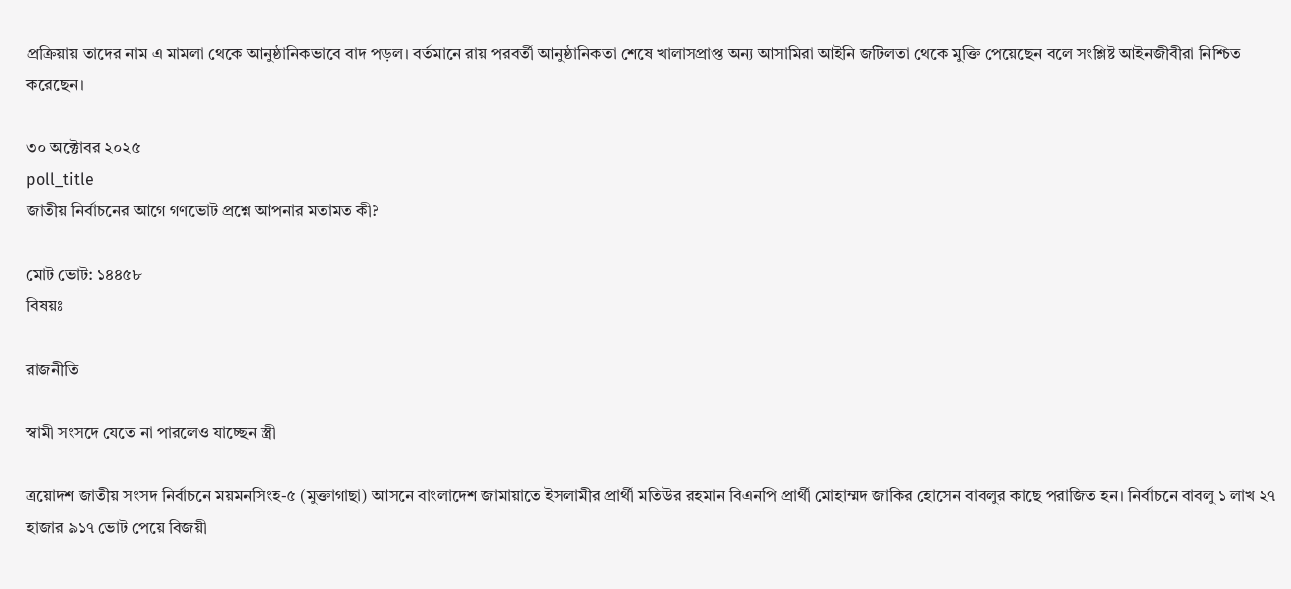প্রক্রিয়ায় তাদের নাম এ মামলা থেকে আনুষ্ঠানিকভাবে বাদ পড়ল। বর্তমানে রায় পরবর্তী আনুষ্ঠানিকতা শেষে খালাসপ্রাপ্ত অন্য আসামিরা আইনি জটিলতা থেকে মুক্তি পেয়েছেন বলে সংশ্লিষ্ট আইনজীবীরা নিশ্চিত করেছেন।

৩০ অক্টোবর ২০২৫
poll_title
জাতীয় নির্বাচনের আগে গণভোট প্রশ্নে আপনার মতামত কী?

মোট ভোট: ১৪৪৫৮
বিষয়ঃ

রাজনীতি

স্বামী সংসদে যেতে না পারলেও যাচ্ছেন স্ত্রী

ত্রয়োদশ জাতীয় সংসদ নির্বাচনে ময়মনসিংহ-৫ (মুক্তাগাছা) আসনে বাংলাদেশ জামায়াতে ইসলামীর প্রার্থী মতিউর রহমান বিএনপি প্রার্থী মোহাম্মদ জাকির হোসেন বাবলুর কাছে পরাজিত হন। নির্বাচনে বাবলু ১ লাখ ২৭ হাজার ৯১৭ ভোট পেয়ে বিজয়ী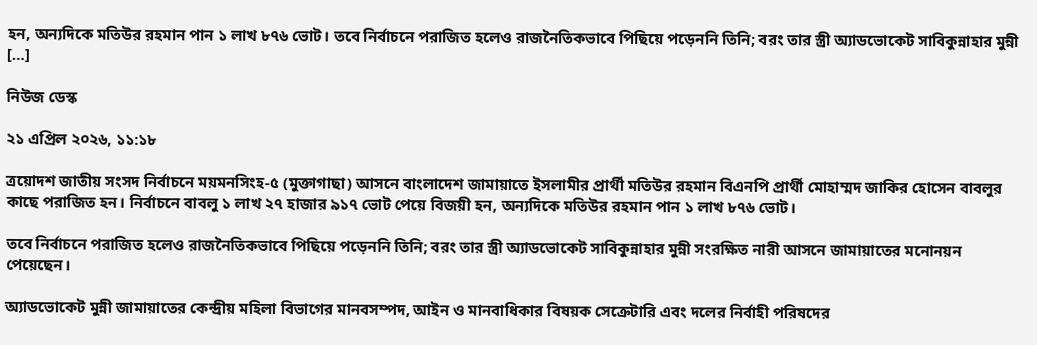হন, অন্যদিকে মতিউর রহমান পান ১ লাখ ৮৭৬ ভোট। তবে নির্বাচনে পরাজিত হলেও রাজনৈতিকভাবে পিছিয়ে পড়েননি তিনি; বরং তার স্ত্রী অ্যাডভোকেট সাবিকুন্নাহার মুন্নী […]

নিউজ ডেস্ক

২১ এপ্রিল ২০২৬, ১১:১৮

ত্রয়োদশ জাতীয় সংসদ নির্বাচনে ময়মনসিংহ-৫ (মুক্তাগাছা) আসনে বাংলাদেশ জামায়াতে ইসলামীর প্রার্থী মতিউর রহমান বিএনপি প্রার্থী মোহাম্মদ জাকির হোসেন বাবলুর কাছে পরাজিত হন। নির্বাচনে বাবলু ১ লাখ ২৭ হাজার ৯১৭ ভোট পেয়ে বিজয়ী হন, অন্যদিকে মতিউর রহমান পান ১ লাখ ৮৭৬ ভোট।

তবে নির্বাচনে পরাজিত হলেও রাজনৈতিকভাবে পিছিয়ে পড়েননি তিনি; বরং তার স্ত্রী অ্যাডভোকেট সাবিকুন্নাহার মুন্নী সংরক্ষিত নারী আসনে জামায়াতের মনোনয়ন পেয়েছেন।

অ্যাডভোকেট মুন্নী জামায়াতের কেন্দ্রীয় মহিলা বিভাগের মানবসম্পদ, আইন ও মানবাধিকার বিষয়ক সেক্রেটারি এবং দলের নির্বাহী পরিষদের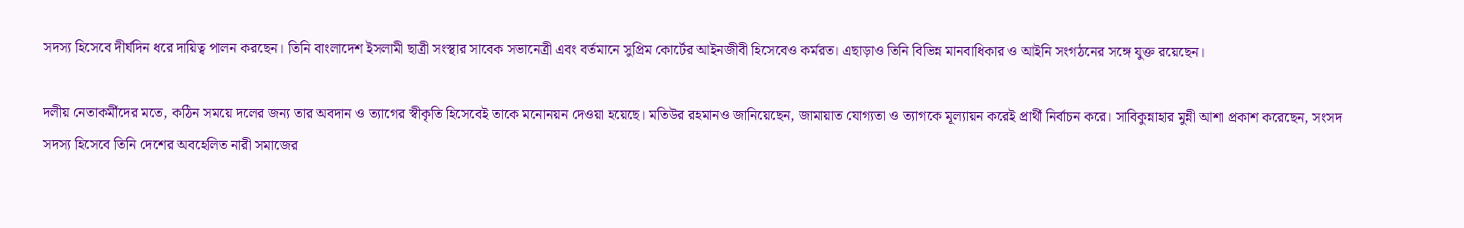সদস্য হিসেবে দীর্ঘদিন ধরে দায়িত্ব পালন করছেন। তিনি বাংলাদেশ ইসলামী ছাত্রী সংস্থার সাবেক সভানেত্রী এবং বর্তমানে সুপ্রিম কোর্টের আইনজীবী হিসেবেও কর্মরত। এছাড়াও তিনি বিভিন্ন মানবাধিকার ও আইনি সংগঠনের সঙ্গে যুক্ত রয়েছেন।

দলীয় নেতাকর্মীদের মতে, কঠিন সময়ে দলের জন্য তার অবদান ও ত্যাগের স্বীকৃতি হিসেবেই তাকে মনোনয়ন দেওয়া হয়েছে। মতিউর রহমানও জানিয়েছেন, জামায়াত যোগ্যতা ও ত্যাগকে মূল্যায়ন করেই প্রার্থী নির্বাচন করে। সাবিকুন্নাহার মুন্নী আশা প্রকাশ করেছেন, সংসদ সদস্য হিসেবে তিনি দেশের অবহেলিত নারী সমাজের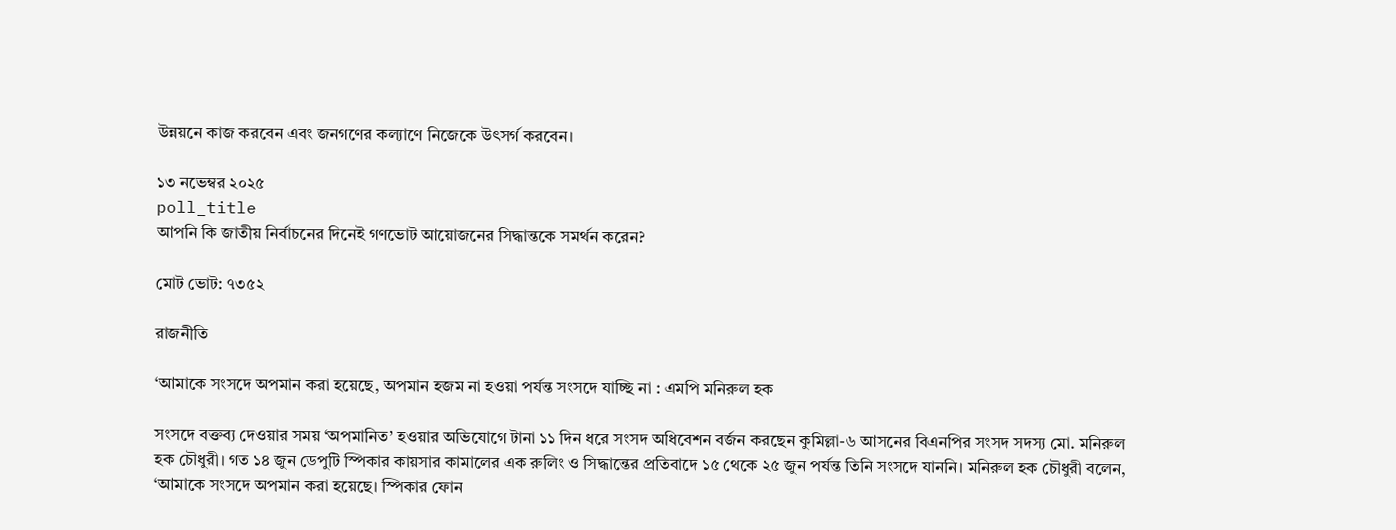উন্নয়নে কাজ করবেন এবং জনগণের কল্যাণে নিজেকে উৎসর্গ করবেন।

১৩ নভেম্বর ২০২৫
poll_title
আপনি কি জাতীয় নির্বাচনের দিনেই গণভোট আয়োজনের সিদ্ধান্তকে সমর্থন করেন?

মোট ভোট: ৭৩৫২

রাজনীতি

‘আমাকে সংসদে অপমান করা হয়েছে, অপমান হজম না হওয়া পর্যন্ত সংসদে যাচ্ছি না : এমপি মনিরুল হক

সংসদে বক্তব্য দেওয়ার সময় ‘অপমানিত’ হওয়ার অভিযোগে টানা ১১ দিন ধরে সংসদ অধিবেশন বর্জন করছেন কুমিল্লা-৬ আসনের বিএনপির সংসদ সদস্য মো. মনিরুল হক চৌধুরী। গত ১৪ জুন ডেপুটি স্পিকার কায়সার কামালের এক রুলিং ও সিদ্ধান্তের প্রতিবাদে ১৫ থেকে ২৫ জুন পর্যন্ত তিনি সংসদে যাননি। মনিরুল হক চৌধুরী বলেন, ‘আমাকে সংসদে অপমান করা হয়েছে। স্পিকার ফোন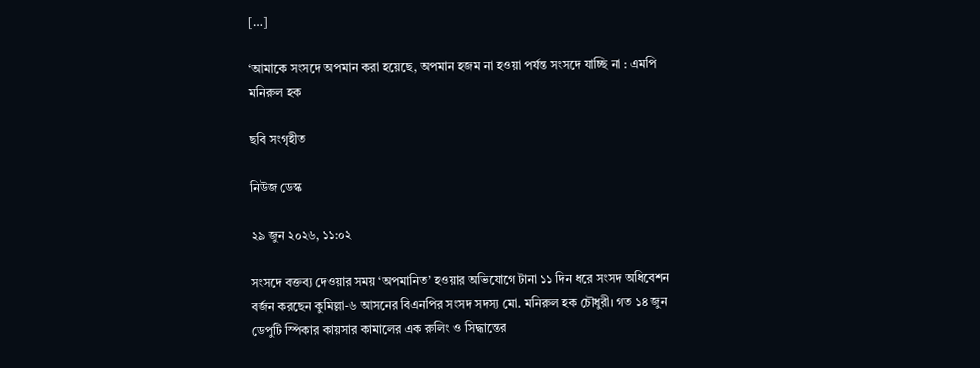[…]

‘আমাকে সংসদে অপমান করা হয়েছে, অপমান হজম না হওয়া পর্যন্ত সংসদে যাচ্ছি না : এমপি মনিরুল হক

ছবি সংগৃহীত

নিউজ ডেস্ক

২৯ জুন ২০২৬, ১১:০২

সংসদে বক্তব্য দেওয়ার সময় ‘অপমানিত’ হওয়ার অভিযোগে টানা ১১ দিন ধরে সংসদ অধিবেশন বর্জন করছেন কুমিল্লা-৬ আসনের বিএনপির সংসদ সদস্য মো. মনিরুল হক চৌধুরী। গত ১৪ জুন ডেপুটি স্পিকার কায়সার কামালের এক রুলিং ও সিদ্ধান্তের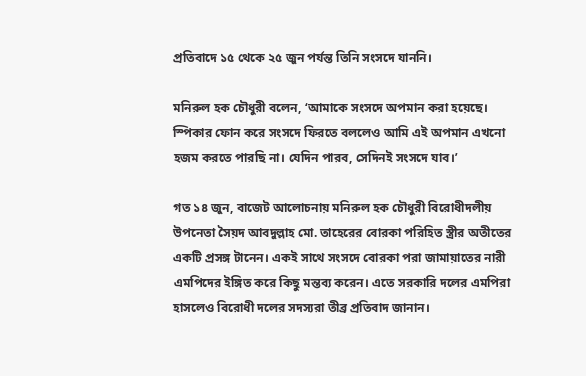প্রতিবাদে ১৫ থেকে ২৫ জুন পর্যন্ত তিনি সংসদে যাননি।

মনিরুল হক চৌধুরী বলেন, ‘আমাকে সংসদে অপমান করা হয়েছে। স্পিকার ফোন করে সংসদে ফিরতে বললেও আমি এই অপমান এখনো হজম করতে পারছি না। যেদিন পারব, সেদিনই সংসদে যাব।’

গত ১৪ জুন, বাজেট আলোচনায় মনিরুল হক চৌধুরী বিরোধীদলীয় উপনেতা সৈয়দ আবদুল্লাহ মো. তাহেরের বোরকা পরিহিত স্ত্রীর অতীতের একটি প্রসঙ্গ টানেন। একই সাথে সংসদে বোরকা পরা জামায়াতের নারী এমপিদের ইঙ্গিত করে কিছু মন্তব্য করেন। এতে সরকারি দলের এমপিরা হাসলেও বিরোধী দলের সদস্যরা তীব্র প্রতিবাদ জানান।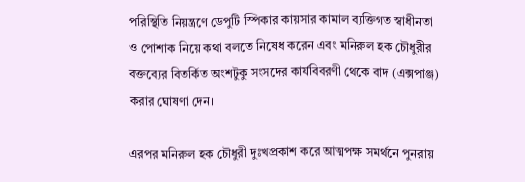পরিস্থিতি নিয়ন্ত্রণে ডেপুটি স্পিকার কায়সার কামাল ব্যক্তিগত স্বাধীনতা ও পোশাক নিয়ে কথা বলতে নিষেধ করেন এবং মনিরুল হক চৌধুরীর বক্তব্যের বিতর্কিত অংশটুকু সংসদের কার্যবিবরণী থেকে বাদ (এক্সপাঞ্জ) করার ঘোষণা দেন।

এরপর মনিরুল হক চৌধুরী দুঃখপ্রকাশ করে আত্মপক্ষ সমর্থনে পুনরায়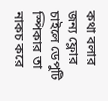কথা বলার জন্য ফ্লোর চাইলে ডেপুটি স্পিকার তা নাকচ করে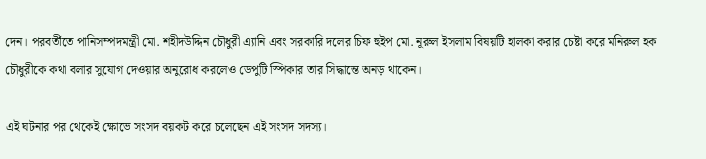দেন। পরবর্তীতে পানিসম্পদমন্ত্রী মো. শহীদউদ্দিন চৌধুরী এ্যানি এবং সরকারি দলের চিফ হুইপ মো. নূরুল ইসলাম বিষয়টি হালকা করার চেষ্টা করে মনিরুল হক চৌধুরীকে কথা বলার সুযোগ দেওয়ার অনুরোধ করলেও ডেপুটি স্পিকার তার সিদ্ধান্তে অনড় থাকেন।

এই ঘটনার পর থেকেই ক্ষোভে সংসদ বয়কট করে চলেছেন এই সংসদ সদস্য।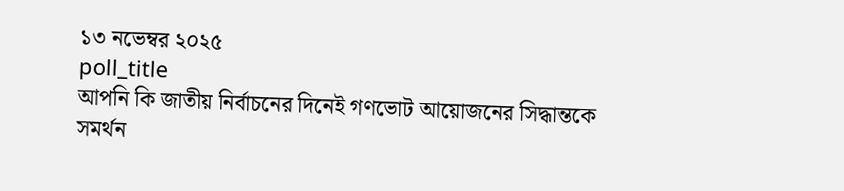১৩ নভেম্বর ২০২৫
poll_title
আপনি কি জাতীয় নির্বাচনের দিনেই গণভোট আয়োজনের সিদ্ধান্তকে সমর্থন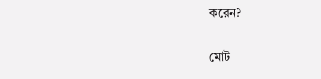করেন?

মোট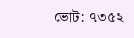ভোট: ৭৩৫২